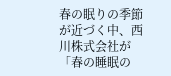春の眠りの季節が近づく中、西川株式会社が「春の睡眠の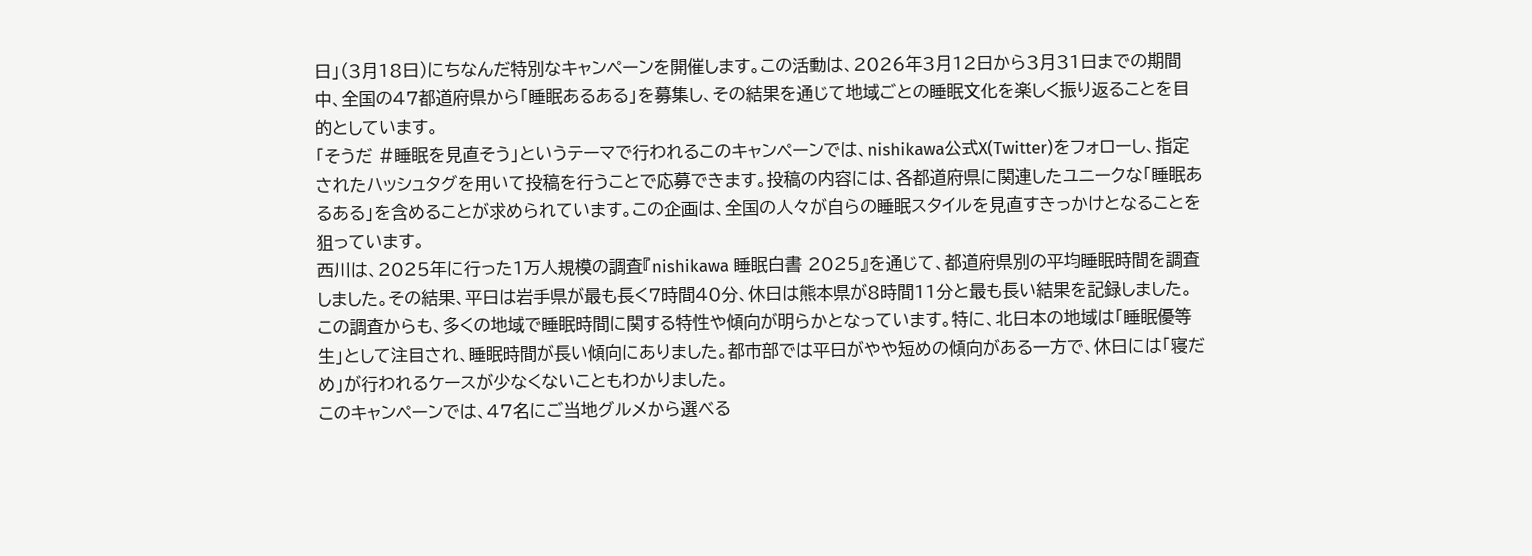日」(3月18日)にちなんだ特別なキャンペーンを開催します。この活動は、2026年3月12日から3月31日までの期間中、全国の47都道府県から「睡眠あるある」を募集し、その結果を通じて地域ごとの睡眠文化を楽しく振り返ることを目的としています。
「そうだ #睡眠を見直そう」というテーマで行われるこのキャンペーンでは、nishikawa公式X(Twitter)をフォローし、指定されたハッシュタグを用いて投稿を行うことで応募できます。投稿の内容には、各都道府県に関連したユニークな「睡眠あるある」を含めることが求められています。この企画は、全国の人々が自らの睡眠スタイルを見直すきっかけとなることを狙っています。
西川は、2025年に行った1万人規模の調査『nishikawa 睡眠白書 2025』を通じて、都道府県別の平均睡眠時間を調査しました。その結果、平日は岩手県が最も長く7時間40分、休日は熊本県が8時間11分と最も長い結果を記録しました。この調査からも、多くの地域で睡眠時間に関する特性や傾向が明らかとなっています。特に、北日本の地域は「睡眠優等生」として注目され、睡眠時間が長い傾向にありました。都市部では平日がやや短めの傾向がある一方で、休日には「寝だめ」が行われるケースが少なくないこともわかりました。
このキャンペーンでは、47名にご当地グルメから選べる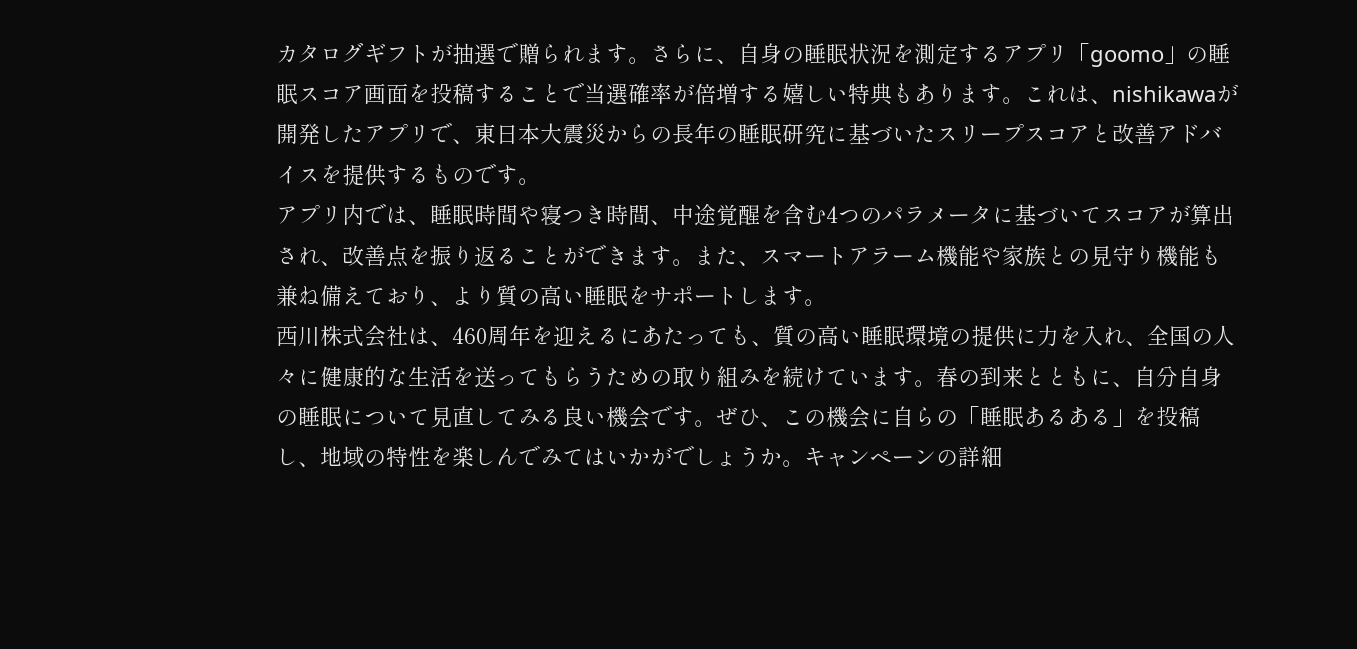カタログギフトが抽選で贈られます。さらに、自身の睡眠状況を測定するアプリ「goomo」の睡眠スコア画面を投稿することで当選確率が倍増する嬉しい特典もあります。これは、nishikawaが開発したアプリで、東日本大震災からの長年の睡眠研究に基づいたスリープスコアと改善アドバイスを提供するものです。
アプリ内では、睡眠時間や寝つき時間、中途覚醒を含む4つのパラメータに基づいてスコアが算出され、改善点を振り返ることができます。また、スマートアラーム機能や家族との見守り機能も兼ね備えており、より質の高い睡眠をサポートします。
西川株式会社は、460周年を迎えるにあたっても、質の高い睡眠環境の提供に力を入れ、全国の人々に健康的な生活を送ってもらうための取り組みを続けています。春の到来とともに、自分自身の睡眠について見直してみる良い機会です。ぜひ、この機会に自らの「睡眠あるある」を投稿し、地域の特性を楽しんでみてはいかがでしょうか。キャンペーンの詳細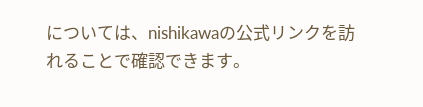については、nishikawaの公式リンクを訪れることで確認できます。